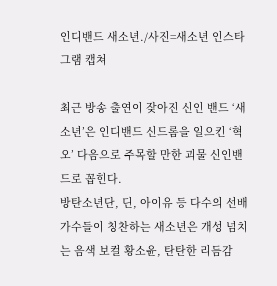인디밴드 새소년./사진=새소년 인스타그램 캡쳐

최근 방송 출연이 잦아진 신인 밴드 ‘새소년’은 인디밴드 신드롬을 일으킨 ‘혁오’ 다음으로 주목할 만한 괴물 신인밴드로 꼽힌다.
방탄소년단, 딘, 아이유 등 다수의 선배가수들이 칭찬하는 새소년은 개성 넘치는 음색 보컬 황소윤, 탄탄한 리듬감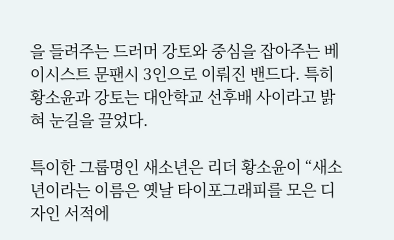을 들려주는 드러머 강토와 중심을 잡아주는 베이시스트 문팬시 3인으로 이뤄진 밴드다. 특히 황소윤과 강토는 대안학교 선후배 사이라고 밝혀 눈길을 끌었다.

특이한 그룹명인 새소년은 리더 황소윤이 “새소년이라는 이름은 옛날 타이포그래피를 모은 디자인 서적에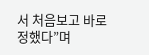서 처음보고 바로 정했다”며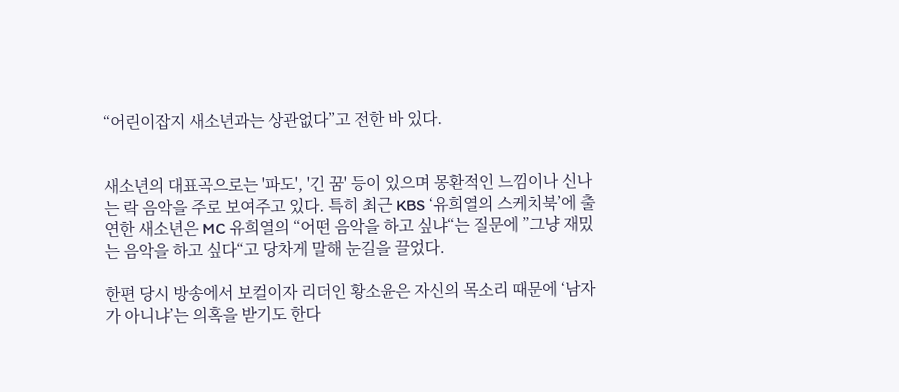“어린이잡지 새소년과는 상관없다”고 전한 바 있다.


새소년의 대표곡으로는 '파도', '긴 꿈' 등이 있으며 몽환적인 느낌이나 신나는 락 음악을 주로 보여주고 있다. 특히 최근 KBS ‘유희열의 스케치북’에 출연한 새소년은 MC 유희열의 “어떤 음악을 하고 싶냐“는 질문에 ”그냥 재밌는 음악을 하고 싶다“고 당차게 말해 눈길을 끌었다.

한편 당시 방송에서 보컬이자 리더인 황소윤은 자신의 목소리 때문에 ‘남자가 아니냐’는 의혹을 받기도 한다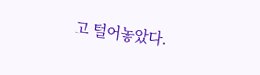고 털어놓았다.